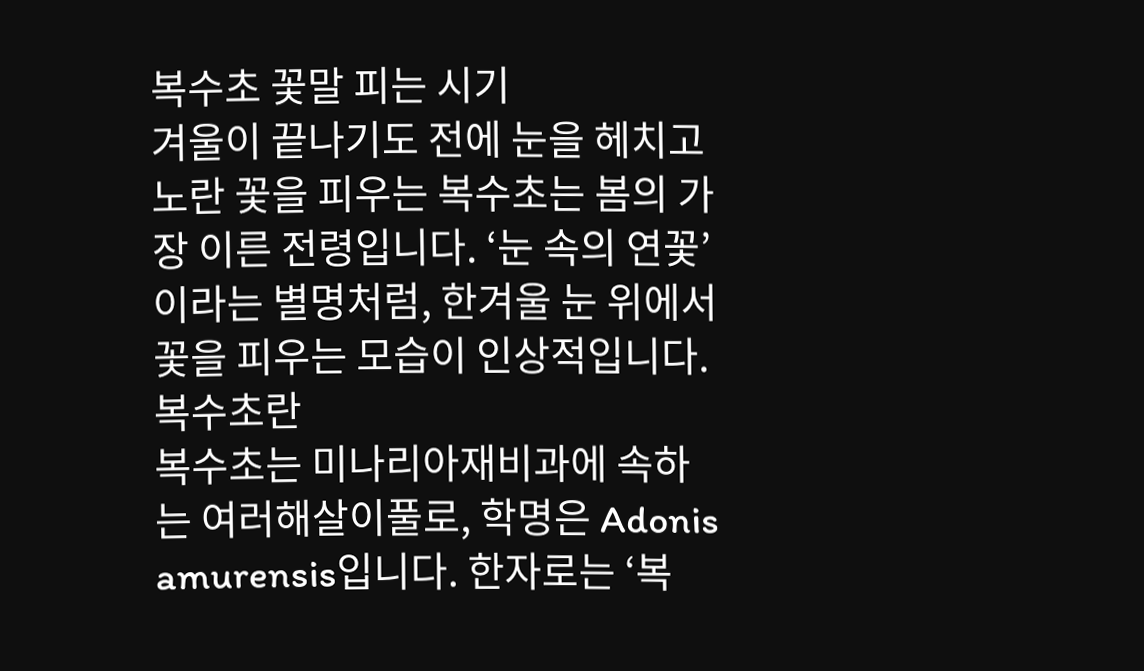복수초 꽃말 피는 시기
겨울이 끝나기도 전에 눈을 헤치고 노란 꽃을 피우는 복수초는 봄의 가장 이른 전령입니다. ‘눈 속의 연꽃’이라는 별명처럼, 한겨울 눈 위에서 꽃을 피우는 모습이 인상적입니다.
복수초란
복수초는 미나리아재비과에 속하는 여러해살이풀로, 학명은 Adonis amurensis입니다. 한자로는 ‘복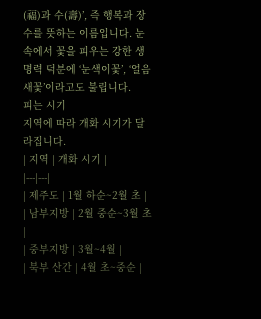(福)과 수(壽)’, 즉 행복과 장수를 뜻하는 이름입니다. 눈 속에서 꽃을 피우는 강한 생명력 덕분에 ‘눈색이꽃’, ‘얼음새꽃’이라고도 불립니다.
피는 시기
지역에 따라 개화 시기가 달라집니다.
| 지역 | 개화 시기 |
|---|---|
| 제주도 | 1월 하순~2월 초 |
| 남부지방 | 2월 중순~3월 초 |
| 중부지방 | 3월~4월 |
| 북부 산간 | 4월 초~중순 |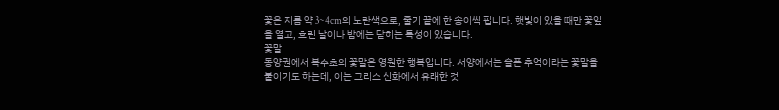꽃은 지름 약 3~4cm의 노란색으로, 줄기 끝에 한 송이씩 핍니다. 햇빛이 있을 때만 꽃잎을 열고, 흐린 날이나 밤에는 닫히는 특성이 있습니다.
꽃말
동양권에서 복수초의 꽃말은 영원한 행복입니다. 서양에서는 슬픈 추억이라는 꽃말을 붙이기도 하는데, 이는 그리스 신화에서 유래한 것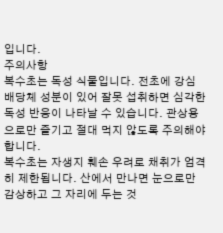입니다.
주의사항
복수초는 독성 식물입니다. 전초에 강심배당체 성분이 있어 잘못 섭취하면 심각한 독성 반응이 나타날 수 있습니다. 관상용으로만 즐기고 절대 먹지 않도록 주의해야 합니다.
복수초는 자생지 훼손 우려로 채취가 엄격히 제한됩니다. 산에서 만나면 눈으로만 감상하고 그 자리에 두는 것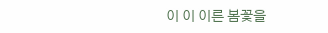이 이 이른 봄꽃을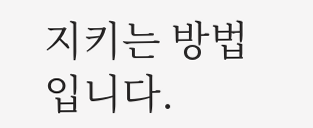지키는 방법입니다.